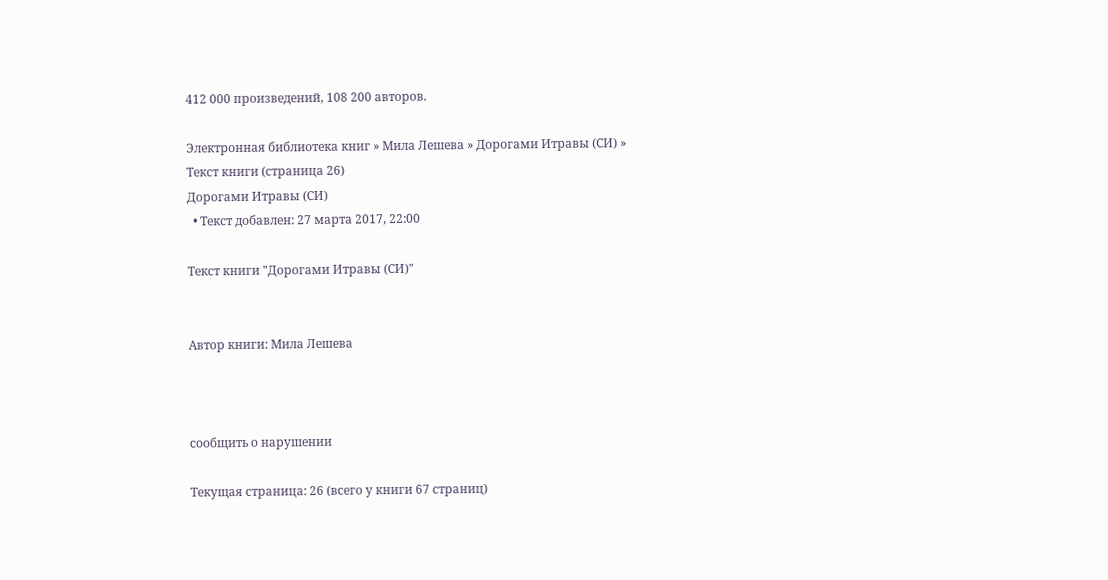412 000 произведений, 108 200 авторов.

Электронная библиотека книг » Мила Лешева » Дорогами Итравы (СИ) » Текст книги (страница 26)
Дорогами Итравы (СИ)
  • Текст добавлен: 27 марта 2017, 22:00

Текст книги "Дорогами Итравы (СИ)"


Автор книги: Мила Лешева



сообщить о нарушении

Текущая страница: 26 (всего у книги 67 страниц)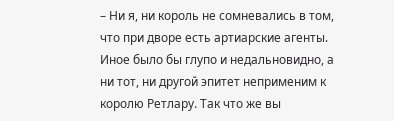– Ни я, ни король не сомневались в том, что при дворе есть артиарские агенты. Иное было бы глупо и недальновидно, а ни тот, ни другой эпитет неприменим к королю Ретлару. Так что же вы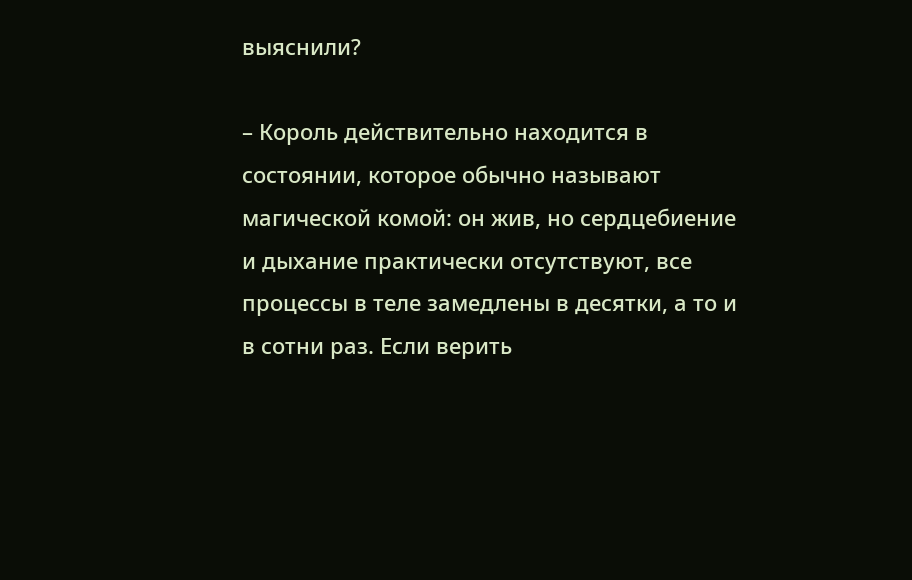выяснили?

– Король действительно находится в состоянии, которое обычно называют магической комой: он жив, но сердцебиение и дыхание практически отсутствуют, все процессы в теле замедлены в десятки, а то и в сотни раз. Если верить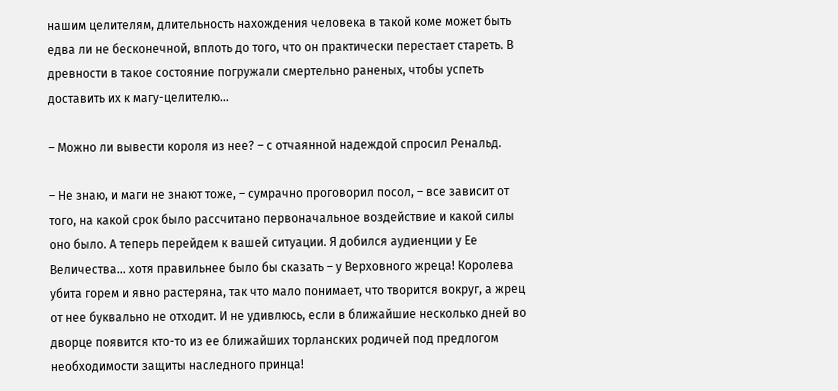нашим целителям, длительность нахождения человека в такой коме может быть едва ли не бесконечной, вплоть до того, что он практически перестает стареть. В древности в такое состояние погружали смертельно раненых, чтобы успеть доставить их к магу-целителю...

– Можно ли вывести короля из нее? – с отчаянной надеждой спросил Ренальд.

– Не знаю, и маги не знают тоже, – сумрачно проговорил посол, – все зависит от того, на какой срок было рассчитано первоначальное воздействие и какой силы оно было. А теперь перейдем к вашей ситуации. Я добился аудиенции у Ее Величества... хотя правильнее было бы сказать – у Верховного жреца! Королева убита горем и явно растеряна, так что мало понимает, что творится вокруг, а жрец от нее буквально не отходит. И не удивлюсь, если в ближайшие несколько дней во дворце появится кто-то из ее ближайших торланских родичей под предлогом необходимости защиты наследного принца!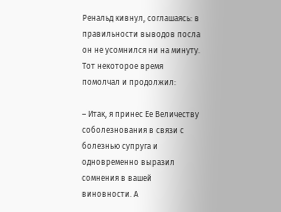Ренальд кивнул, соглашаясь: в правильности выводов посла он не усомнился ни на минуту. Тот некоторое время помолчал и продолжил:

– Итак, я принес Ее Величеству соболезнования в связи с болезнью супруга и одновременно выразил сомнения в вашей виновности. А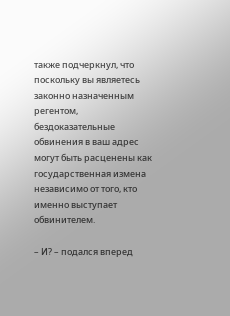также подчеркнул, что поскольку вы являетесь законно назначенным регентом, бездоказательные обвинения в ваш адрес могут быть расценены как государственная измена независимо от того, кто именно выступает обвинителем.

– И? – подался вперед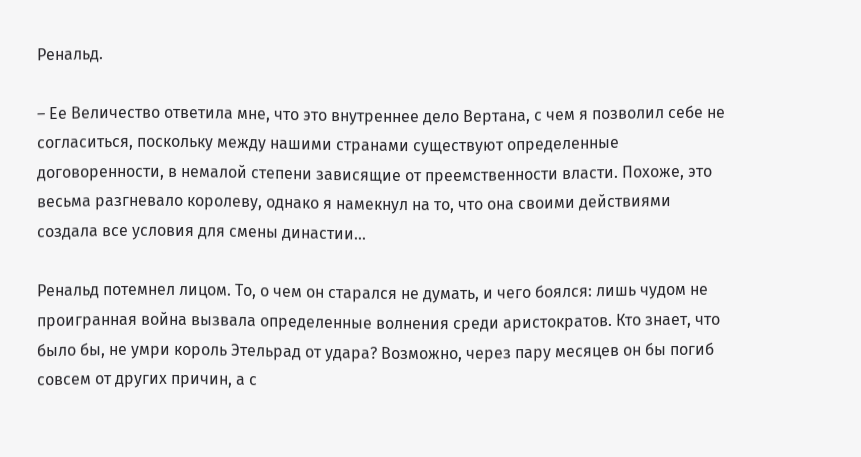Ренальд.

– Ее Величество ответила мне, что это внутреннее дело Вертана, с чем я позволил себе не согласиться, поскольку между нашими странами существуют определенные договоренности, в немалой степени зависящие от преемственности власти. Похоже, это весьма разгневало королеву, однако я намекнул на то, что она своими действиями создала все условия для смены династии...

Ренальд потемнел лицом. То, о чем он старался не думать, и чего боялся: лишь чудом не проигранная война вызвала определенные волнения среди аристократов. Кто знает, что было бы, не умри король Этельрад от удара? Возможно, через пару месяцев он бы погиб совсем от других причин, а с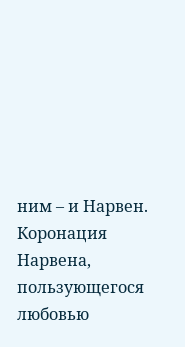ним – и Нарвен. Коронация Нарвена, пользующегося любовью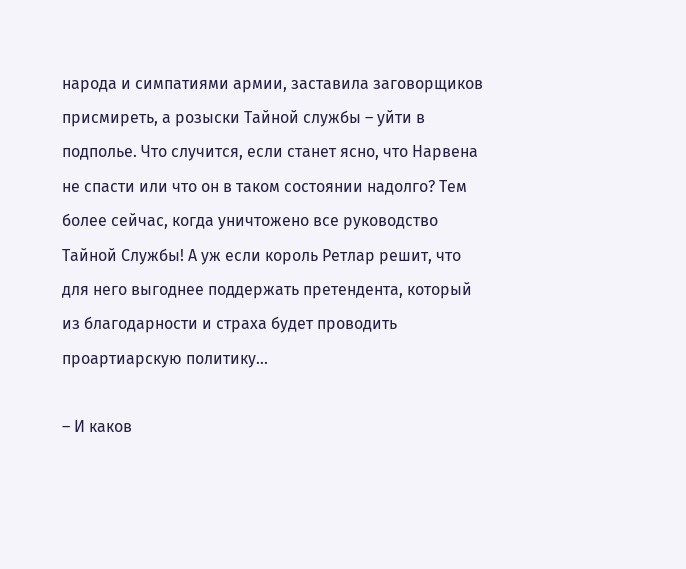народа и симпатиями армии, заставила заговорщиков присмиреть, а розыски Тайной службы – уйти в подполье. Что случится, если станет ясно, что Нарвена не спасти или что он в таком состоянии надолго? Тем более сейчас, когда уничтожено все руководство Тайной Службы! А уж если король Ретлар решит, что для него выгоднее поддержать претендента, который из благодарности и страха будет проводить проартиарскую политику...

– И каков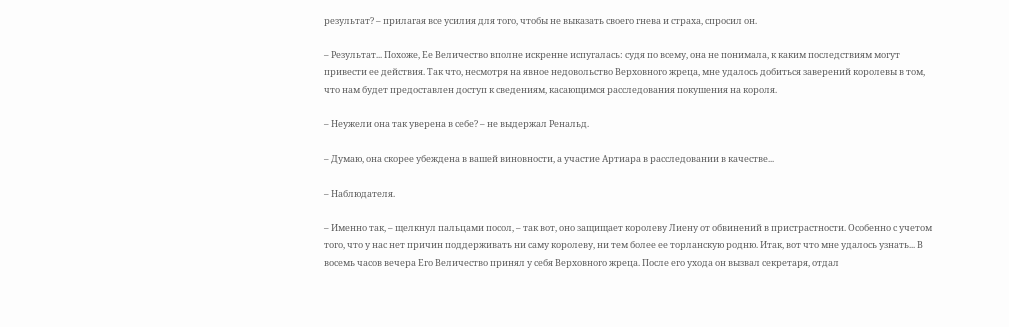результат? – прилагая все усилия для того, чтобы не выказать своего гнева и страха, спросил он.

– Результат... Похоже, Ее Величество вполне искренне испугалась: судя по всему, она не понимала, к каким последствиям могут привести ее действия. Так что, несмотря на явное недовольство Верховного жреца, мне удалось добиться заверений королевы в том, что нам будет предоставлен доступ к сведениям, касающимся расследования покушения на короля.

– Неужели она так уверена в себе? – не выдержал Ренальд.

– Думаю, она скорее убеждена в вашей виновности, а участие Артиара в расследовании в качестве...

– Наблюдателя.

– Именно так, – щелкнул пальцами посол, – так вот, оно защищает королеву Лиену от обвинений в пристрастности. Особенно с учетом того, что у нас нет причин поддерживать ни саму королеву, ни тем более ее торланскую родню. Итак, вот что мне удалось узнать... В восемь часов вечера Его Величество принял у себя Верховного жреца. После его ухода он вызвал секретаря, отдал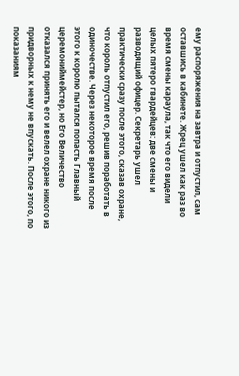ему распоряжения на завтра и отпустил, сам оставшись в кабинете. Жрец ушел как раз во время смены караула, так что его видели целых пятеро гвардейцев: две смены и разводящий офицер. Секретарь ушел практически сразу после этого, сказав охране, что король отпустил его, решив поработать в одиночестве. Через некоторое время после этого к королю пытался попасть Главный церемониймейстер, но Его Величество отказался принять его и велел охране никого из придворных к нему не впускать. После этого, по показаниям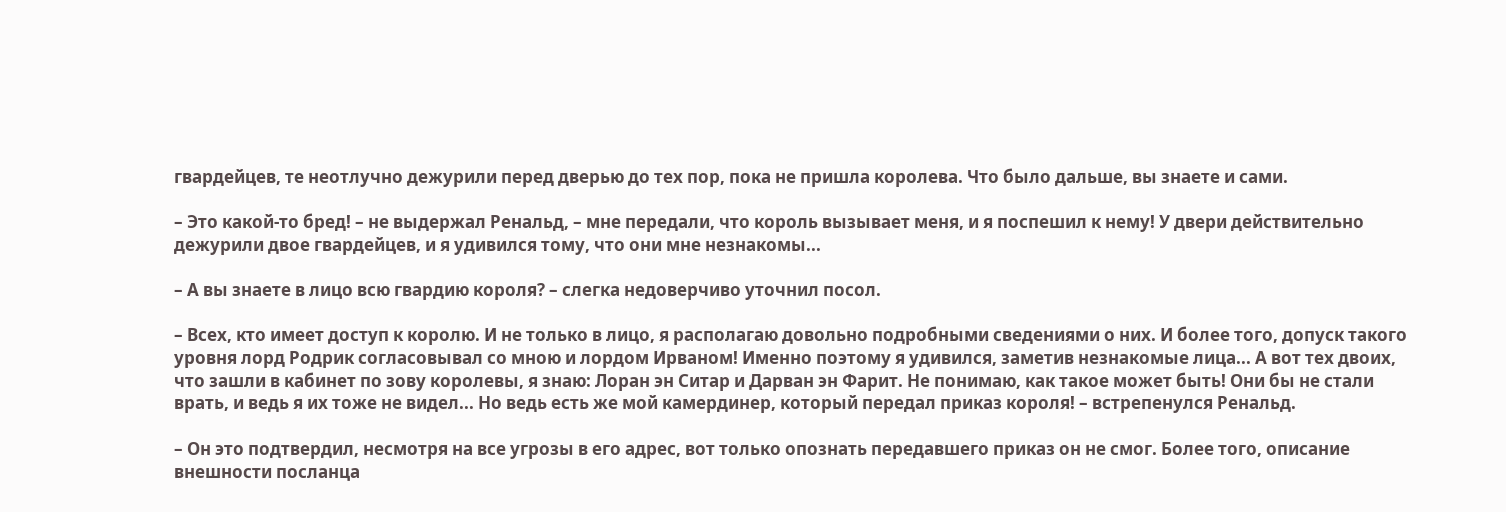гвардейцев, те неотлучно дежурили перед дверью до тех пор, пока не пришла королева. Что было дальше, вы знаете и сами.

– Это какой-то бред! – не выдержал Ренальд, – мне передали, что король вызывает меня, и я поспешил к нему! У двери действительно дежурили двое гвардейцев, и я удивился тому, что они мне незнакомы...

– А вы знаете в лицо всю гвардию короля? – слегка недоверчиво уточнил посол.

– Всех, кто имеет доступ к королю. И не только в лицо, я располагаю довольно подробными сведениями о них. И более того, допуск такого уровня лорд Родрик согласовывал со мною и лордом Ирваном! Именно поэтому я удивился, заметив незнакомые лица... А вот тех двоих, что зашли в кабинет по зову королевы, я знаю: Лоран эн Ситар и Дарван эн Фарит. Не понимаю, как такое может быть! Они бы не стали врать, и ведь я их тоже не видел... Но ведь есть же мой камердинер, который передал приказ короля! – встрепенулся Ренальд.

– Он это подтвердил, несмотря на все угрозы в его адрес, вот только опознать передавшего приказ он не смог. Более того, описание внешности посланца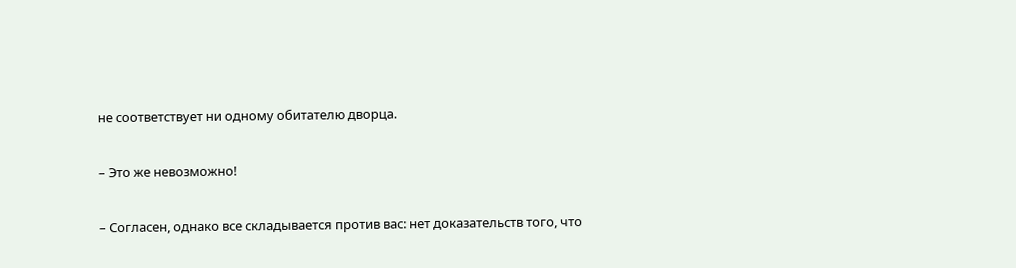не соответствует ни одному обитателю дворца.

– Это же невозможно!

– Согласен, однако все складывается против вас: нет доказательств того, что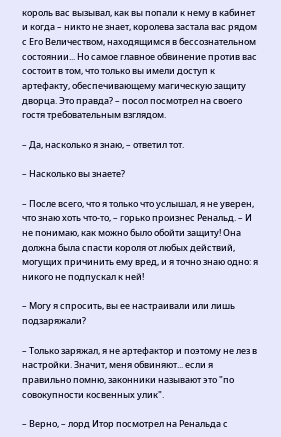король вас вызывал, как вы попали к нему в кабинет и когда – никто не знает, королева застала вас рядом с Его Величеством, находящимся в бессознательном состоянии... Но самое главное обвинение против вас состоит в том, что только вы имели доступ к артефакту, обеспечивающему магическую защиту дворца. Это правда? – посол посмотрел на своего гостя требовательным взглядом.

– Да, насколько я знаю, – ответил тот.

– Насколько вы знаете?

– После всего, что я только что услышал, я не уверен, что знаю хоть что-то, – горько произнес Ренальд. – И не понимаю, как можно было обойти защиту! Она должна была спасти короля от любых действий, могущих причинить ему вред, и я точно знаю одно: я никого не подпускал к ней!

– Могу я спросить, вы ее настраивали или лишь подзаряжали?

– Только заряжал, я не артефактор и поэтому не лез в настройки. Значит, меня обвиняют... если я правильно помню, законники называют это "по совокупности косвенных улик".

– Верно, – лорд Итор посмотрел на Ренальда с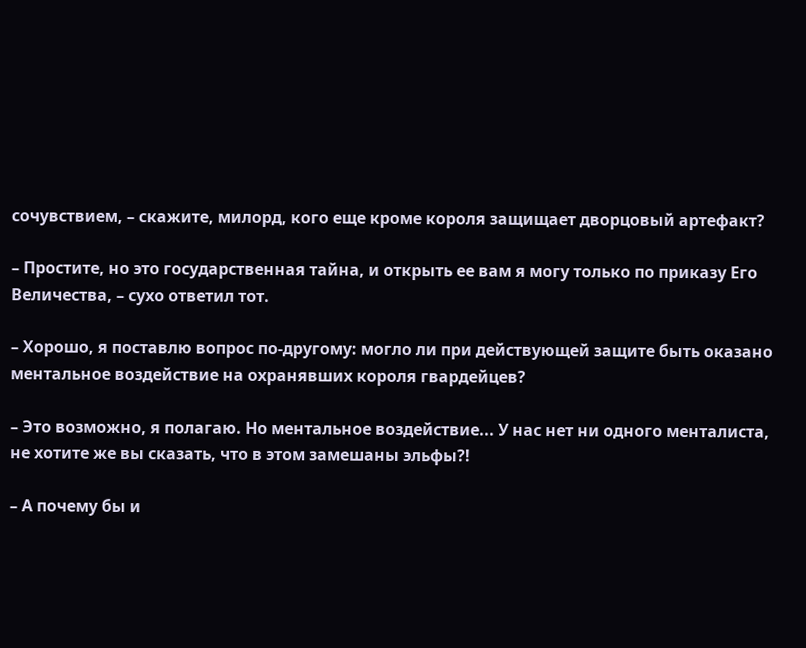сочувствием, – скажите, милорд, кого еще кроме короля защищает дворцовый артефакт?

– Простите, но это государственная тайна, и открыть ее вам я могу только по приказу Его Величества, – сухо ответил тот.

– Хорошо, я поставлю вопрос по-другому: могло ли при действующей защите быть оказано ментальное воздействие на охранявших короля гвардейцев?

– Это возможно, я полагаю. Но ментальное воздействие... У нас нет ни одного менталиста, не хотите же вы сказать, что в этом замешаны эльфы?!

– А почему бы и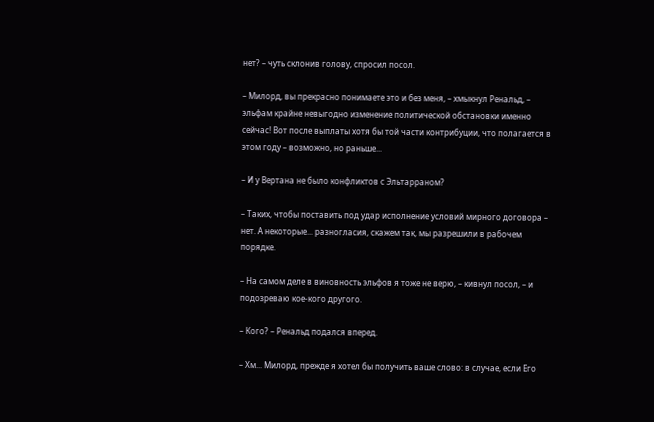нет? – чуть склонив голову, спросил посол.

– Милорд, вы прекрасно понимаете это и без меня, – хмыкнул Ренальд, – эльфам крайне невыгодно изменение политической обстановки именно сейчас! Вот после выплаты хотя бы той части контрибуции, что полагается в этом году – возможно, но раньше...

– И у Вертана не было конфликтов с Эльтарраном?

– Таких, чтобы поставить под удар исполнение условий мирного договора – нет. А некоторые... разногласия, скажем так, мы разрешили в рабочем порядке.

– На самом деле в виновность эльфов я тоже не верю, – кивнул посол, – и подозреваю кое-кого другого.

– Кого? – Ренальд подался вперед.

– Хм... Милорд, прежде я хотел бы получить ваше слово: в случае, если Его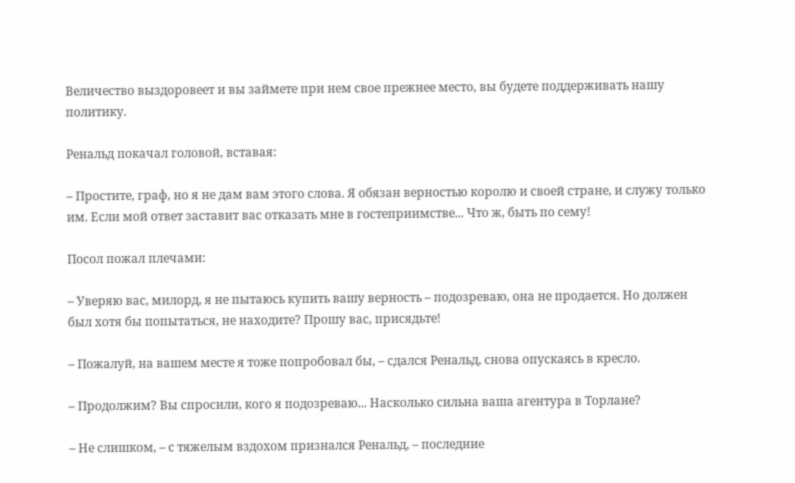Величество выздоровеет и вы займете при нем свое прежнее место, вы будете поддерживать нашу политику.

Ренальд покачал головой, вставая:

– Простите, граф, но я не дам вам этого слова. Я обязан верностью королю и своей стране, и служу только им. Если мой ответ заставит вас отказать мне в гостеприимстве... Что ж, быть по сему!

Посол пожал плечами:

– Уверяю вас, милорд, я не пытаюсь купить вашу верность – подозреваю, она не продается. Но должен был хотя бы попытаться, не находите? Прошу вас, присядьте!

– Пожалуй, на вашем месте я тоже попробовал бы, – сдался Ренальд, снова опускаясь в кресло.

– Продолжим? Вы спросили, кого я подозреваю... Насколько сильна ваша агентура в Торлане?

– Не слишком, – с тяжелым вздохом признался Ренальд, – последние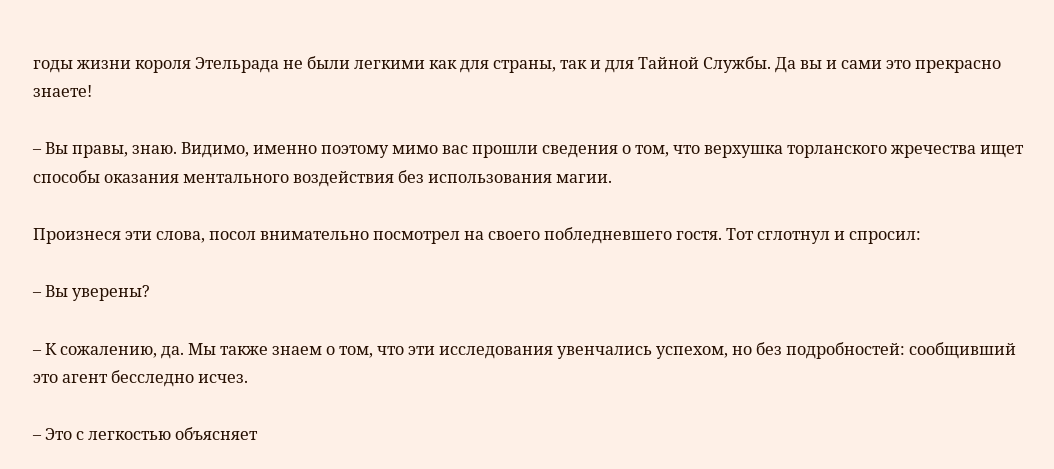годы жизни короля Этельрада не были легкими как для страны, так и для Тайной Службы. Да вы и сами это прекрасно знаете!

– Вы правы, знаю. Видимо, именно поэтому мимо вас прошли сведения о том, что верхушка торланского жречества ищет способы оказания ментального воздействия без использования магии.

Произнеся эти слова, посол внимательно посмотрел на своего побледневшего гостя. Тот сглотнул и спросил:

– Вы уверены?

– К сожалению, да. Мы также знаем о том, что эти исследования увенчались успехом, но без подробностей: сообщивший это агент бесследно исчез.

– Это с легкостью объясняет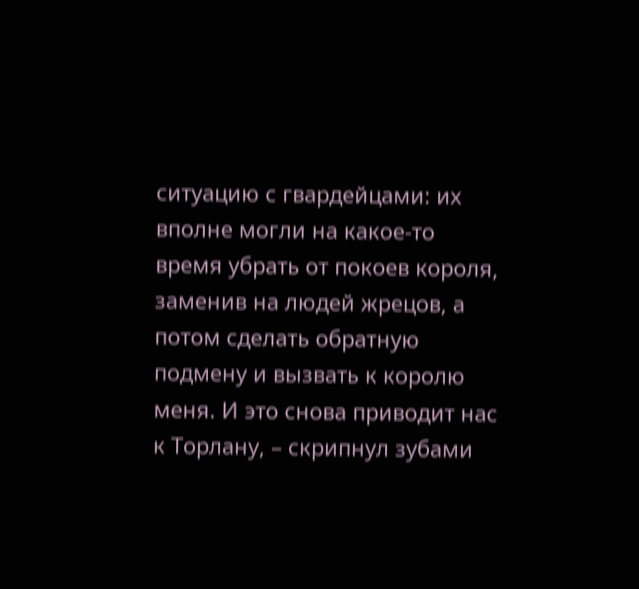ситуацию с гвардейцами: их вполне могли на какое-то время убрать от покоев короля, заменив на людей жрецов, а потом сделать обратную подмену и вызвать к королю меня. И это снова приводит нас к Торлану, – скрипнул зубами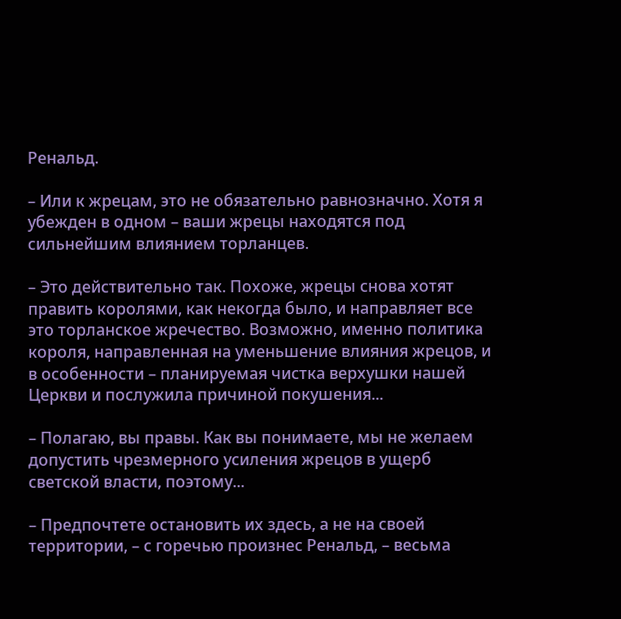Ренальд.

– Или к жрецам, это не обязательно равнозначно. Хотя я убежден в одном – ваши жрецы находятся под сильнейшим влиянием торланцев.

– Это действительно так. Похоже, жрецы снова хотят править королями, как некогда было, и направляет все это торланское жречество. Возможно, именно политика короля, направленная на уменьшение влияния жрецов, и в особенности – планируемая чистка верхушки нашей Церкви и послужила причиной покушения...

– Полагаю, вы правы. Как вы понимаете, мы не желаем допустить чрезмерного усиления жрецов в ущерб светской власти, поэтому...

– Предпочтете остановить их здесь, а не на своей территории, – с горечью произнес Ренальд, – весьма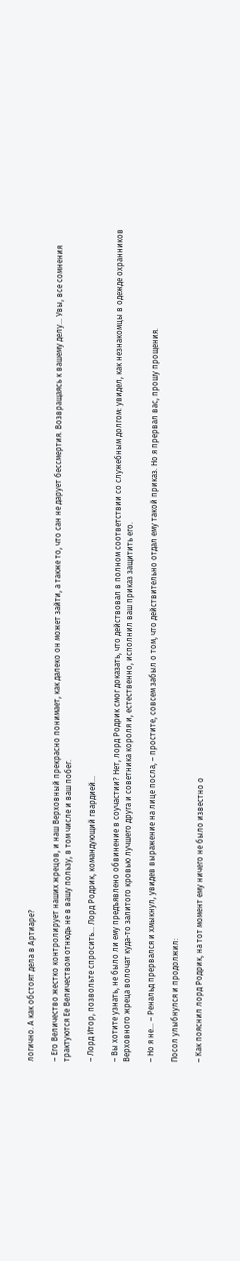логично. А как обстоят дела в Артиаре?

– Его Величество жестко контролирует наших жрецов, и наш Верховный прекрасно понимает, как далеко он может зайти, а также то, что сан не дарует бессмертия. Возвращаясь к вашему делу... Увы, все сомнения трактуются Ее Величеством отнюдь не в вашу пользу, в том числе и ваш побег.

– Лорд Итор, позвольте спросить... Лорд Родрик, командующий гвардией...

– Вы хотите узнать, не было ли ему предъявлено обвинение в соучастии? Нет, лорд Родрик смог доказать, что действовал в полном соответствии со служебным долгом: увидел, как незнакомцы в одежде охранников Верховного жреца волочат куда-то залитого кровью лучшего друга и советника короля и, естественно, исполнил ваш приказ защитить его.

– Но я не... – Ренальд прервался и хмыкнул, увидев выражение на лице посла, – простите, совсем забыл о том, что действительно отдал ему такой приказ. Но я прервал вас, прошу прощения.

Посол улыбнулся и продолжил:

– Как пояснил лорд Родрик, на тот момент ему ничего не было известно о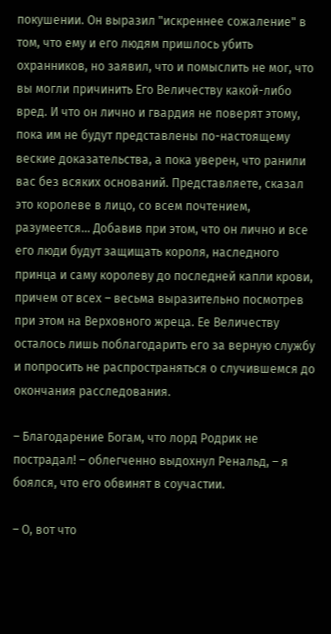покушении. Он выразил "искреннее сожаление" в том, что ему и его людям пришлось убить охранников, но заявил, что и помыслить не мог, что вы могли причинить Его Величеству какой-либо вред. И что он лично и гвардия не поверят этому, пока им не будут представлены по-настоящему веские доказательства, а пока уверен, что ранили вас без всяких оснований. Представляете, сказал это королеве в лицо, со всем почтением, разумеется... Добавив при этом, что он лично и все его люди будут защищать короля, наследного принца и саму королеву до последней капли крови, причем от всех – весьма выразительно посмотрев при этом на Верховного жреца. Ее Величеству осталось лишь поблагодарить его за верную службу и попросить не распространяться о случившемся до окончания расследования.

– Благодарение Богам, что лорд Родрик не пострадал! – облегченно выдохнул Ренальд, – я боялся, что его обвинят в соучастии.

– О, вот что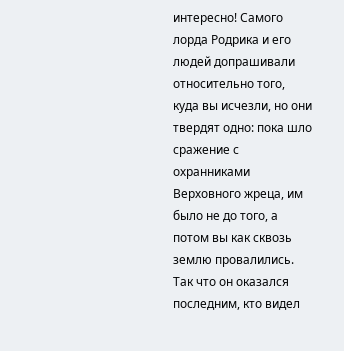интересно! Самого лорда Родрика и его людей допрашивали относительно того, куда вы исчезли, но они твердят одно: пока шло сражение с охранниками Верховного жреца, им было не до того, а потом вы как сквозь землю провалились. Так что он оказался последним, кто видел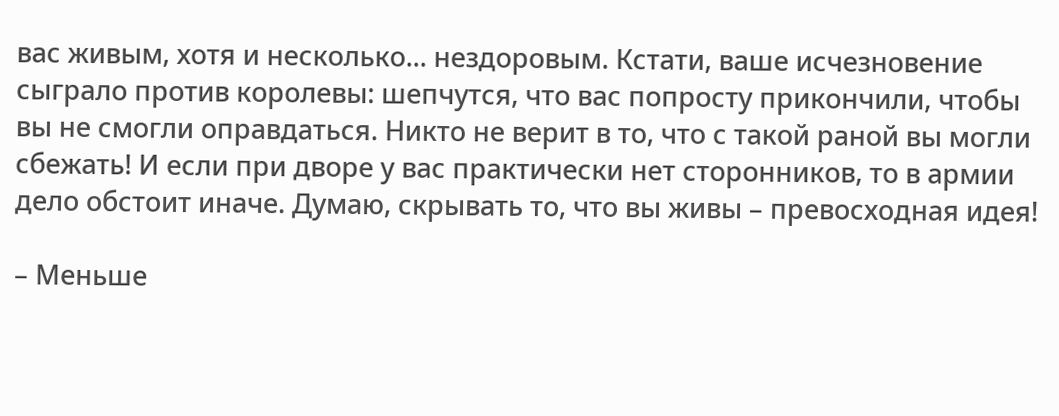вас живым, хотя и несколько... нездоровым. Кстати, ваше исчезновение сыграло против королевы: шепчутся, что вас попросту прикончили, чтобы вы не смогли оправдаться. Никто не верит в то, что с такой раной вы могли сбежать! И если при дворе у вас практически нет сторонников, то в армии дело обстоит иначе. Думаю, скрывать то, что вы живы – превосходная идея!

– Меньше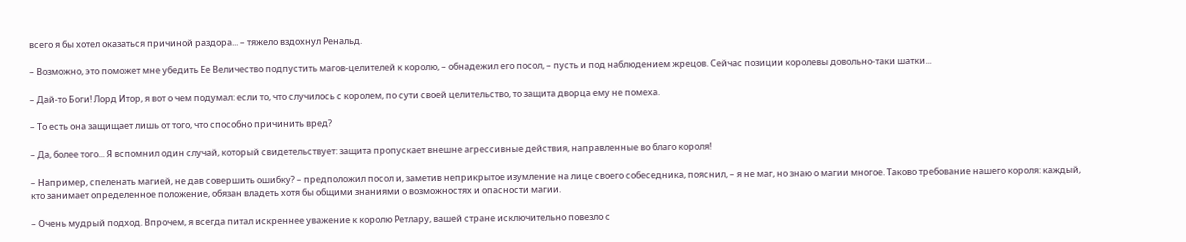всего я бы хотел оказаться причиной раздора... – тяжело вздохнул Ренальд.

– Возможно, это поможет мне убедить Ее Величество подпустить магов-целителей к королю, – обнадежил его посол, – пусть и под наблюдением жрецов. Сейчас позиции королевы довольно-таки шатки...

– Дай-то Боги! Лорд Итор, я вот о чем подумал: если то, что случилось с королем, по сути своей целительство, то защита дворца ему не помеха.

– То есть она защищает лишь от того, что способно причинить вред?

– Да, более того... Я вспомнил один случай, который свидетельствует: защита пропускает внешне агрессивные действия, направленные во благо короля!

– Например, спеленать магией, не дав совершить ошибку? – предположил посол и, заметив неприкрытое изумление на лице своего собеседника, пояснил, – я не маг, но знаю о магии многое. Таково требование нашего короля: каждый, кто занимает определенное положение, обязан владеть хотя бы общими знаниями о возможностях и опасности магии.

– Очень мудрый подход. Впрочем, я всегда питал искреннее уважение к королю Ретлару, вашей стране исключительно повезло с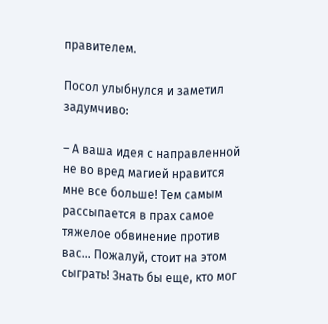правителем.

Посол улыбнулся и заметил задумчиво:

– А ваша идея с направленной не во вред магией нравится мне все больше! Тем самым рассыпается в прах самое тяжелое обвинение против вас... Пожалуй, стоит на этом сыграть! Знать бы еще, кто мог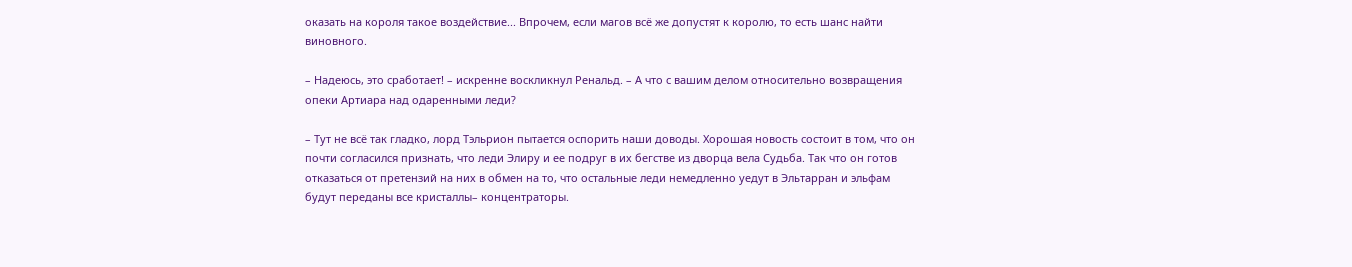оказать на короля такое воздействие... Впрочем, если магов всё же допустят к королю, то есть шанс найти виновного.

– Надеюсь, это сработает! – искренне воскликнул Ренальд. – А что с вашим делом относительно возвращения опеки Артиара над одаренными леди?

– Тут не всё так гладко, лорд Тэльрион пытается оспорить наши доводы. Хорошая новость состоит в том, что он почти согласился признать, что леди Элиру и ее подруг в их бегстве из дворца вела Судьба. Так что он готов отказаться от претензий на них в обмен на то, что остальные леди немедленно уедут в Эльтарран и эльфам будут переданы все кристаллы– концентраторы.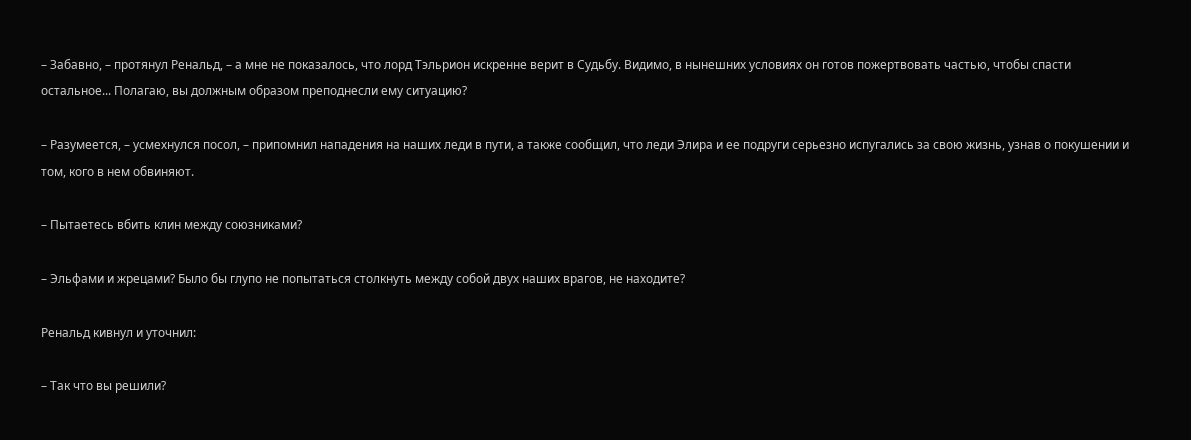– Забавно, – протянул Ренальд, – а мне не показалось, что лорд Тэльрион искренне верит в Судьбу. Видимо, в нынешних условиях он готов пожертвовать частью, чтобы спасти остальное... Полагаю, вы должным образом преподнесли ему ситуацию?

– Разумеется, – усмехнулся посол, – припомнил нападения на наших леди в пути, а также сообщил, что леди Элира и ее подруги серьезно испугались за свою жизнь, узнав о покушении и том, кого в нем обвиняют.

– Пытаетесь вбить клин между союзниками?

– Эльфами и жрецами? Было бы глупо не попытаться столкнуть между собой двух наших врагов, не находите?

Ренальд кивнул и уточнил:

– Так что вы решили?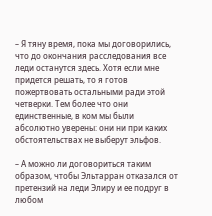– Я тяну время, пока мы договорились, что до окончания расследования все леди останутся здесь. Хотя если мне придется решать, то я готов пожертвовать остальными ради этой четверки. Тем более что они единственные, в ком мы были абсолютно уверены: они ни при каких обстоятельствах не выберут эльфов.

– А можно ли договориться таким образом, чтобы Эльтарран отказался от претензий на леди Элиру и ее подруг в любом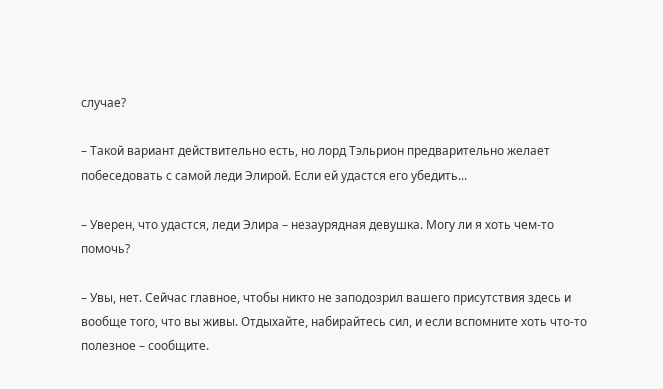случае?

– Такой вариант действительно есть, но лорд Тэльрион предварительно желает побеседовать с самой леди Элирой. Если ей удастся его убедить...

– Уверен, что удастся, леди Элира – незаурядная девушка. Могу ли я хоть чем-то помочь?

– Увы, нет. Сейчас главное, чтобы никто не заподозрил вашего присутствия здесь и вообще того, что вы живы. Отдыхайте, набирайтесь сил, и если вспомните хоть что-то полезное – сообщите.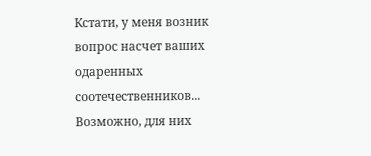Кстати, у меня возник вопрос насчет ваших одаренных соотечественников... Возможно, для них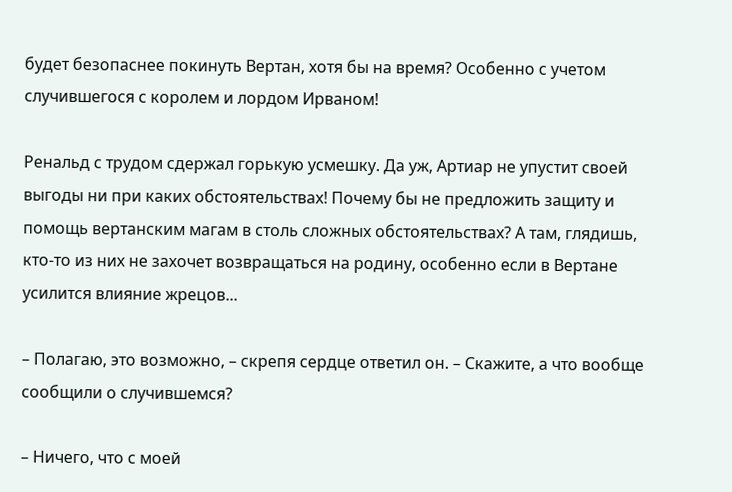будет безопаснее покинуть Вертан, хотя бы на время? Особенно с учетом случившегося с королем и лордом Ирваном!

Ренальд с трудом сдержал горькую усмешку. Да уж, Артиар не упустит своей выгоды ни при каких обстоятельствах! Почему бы не предложить защиту и помощь вертанским магам в столь сложных обстоятельствах? А там, глядишь, кто-то из них не захочет возвращаться на родину, особенно если в Вертане усилится влияние жрецов...

– Полагаю, это возможно, – скрепя сердце ответил он. – Скажите, а что вообще сообщили о случившемся?

– Ничего, что с моей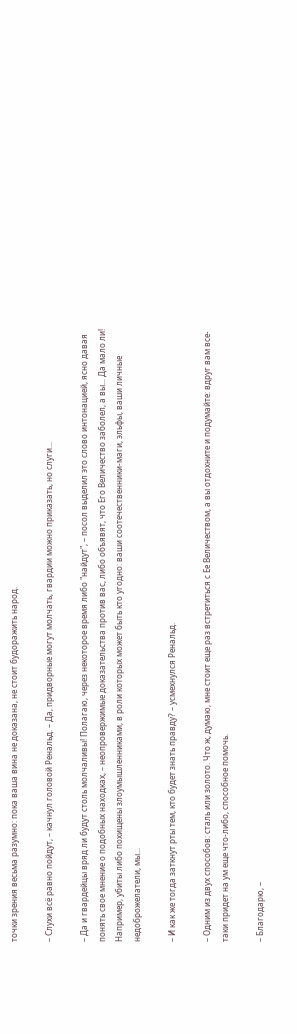точки зрения весьма разумно: пока ваша вина не доказана, не стоит будоражить народ.

– Слухи всё равно пойдут, – качнул головой Ренальд. – Да, придворные могут молчать, гвардии можно приказать, но слуги...

– Да и гвардейцы вряд ли будут столь молчаливы! Полагаю, через некоторое время либо "найдут", – посол выделил это слово интонацией, ясно давая понять свое мнение о подобных находках, – неопровержимые доказательства против вас, либо объявят, что Его Величество заболел, а вы... Да мало ли! Например, убиты либо похищены злоумышленниками, в роли которых может быть кто угодно: ваши соотечественники-маги, эльфы, ваши личные недоброжелатели, мы...

– И как же тогда заткнут рты тем, кто будет знать правду? – усмехнулся Ренальд.

– Одним из двух способов: сталь или золото. Что ж, думаю, мне стоит еще раз встретиться с Ее Величеством, а вы отдохните и подумайте: вдруг вам все-таки придет на ум еще что-либо, способное помочь.

– Благодарю, –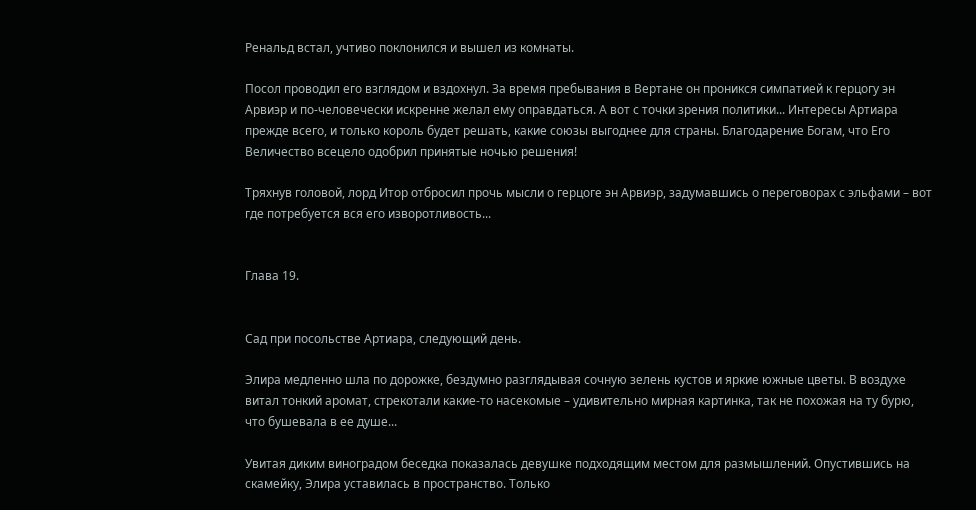Ренальд встал, учтиво поклонился и вышел из комнаты.

Посол проводил его взглядом и вздохнул. За время пребывания в Вертане он проникся симпатией к герцогу эн Арвиэр и по-человечески искренне желал ему оправдаться. А вот с точки зрения политики... Интересы Артиара прежде всего, и только король будет решать, какие союзы выгоднее для страны. Благодарение Богам, что Его Величество всецело одобрил принятые ночью решения!

Тряхнув головой, лорд Итор отбросил прочь мысли о герцоге эн Арвиэр, задумавшись о переговорах с эльфами – вот где потребуется вся его изворотливость...


Глава 19.


Сад при посольстве Артиара, следующий день.

Элира медленно шла по дорожке, бездумно разглядывая сочную зелень кустов и яркие южные цветы. В воздухе витал тонкий аромат, стрекотали какие-то насекомые – удивительно мирная картинка, так не похожая на ту бурю, что бушевала в ее душе...

Увитая диким виноградом беседка показалась девушке подходящим местом для размышлений. Опустившись на скамейку, Элира уставилась в пространство. Только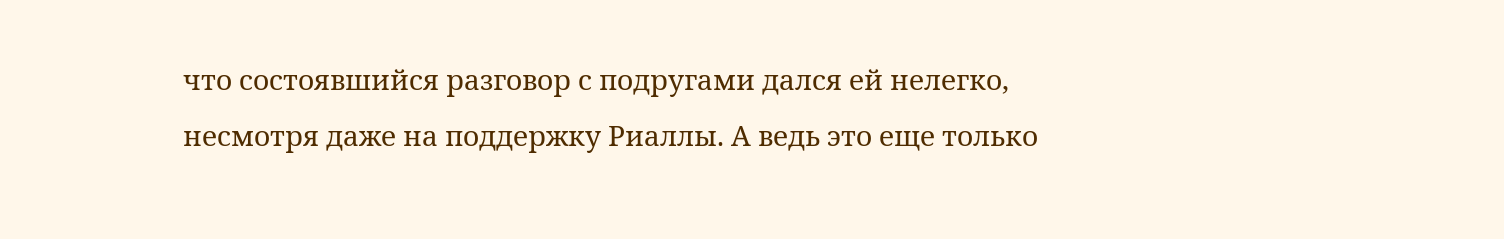что состоявшийся разговор с подругами дался ей нелегко, несмотря даже на поддержку Риаллы. А ведь это еще только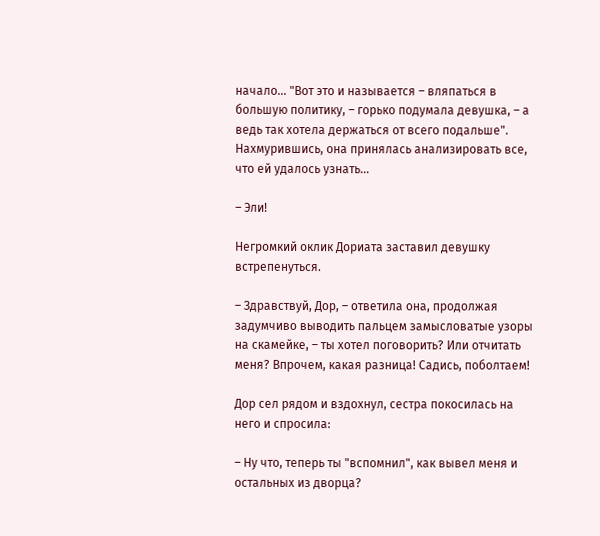начало... "Вот это и называется – вляпаться в большую политику, – горько подумала девушка, – а ведь так хотела держаться от всего подальше". Нахмурившись, она принялась анализировать все, что ей удалось узнать...

– Эли!

Негромкий оклик Дориата заставил девушку встрепенуться.

– Здравствуй, Дор, – ответила она, продолжая задумчиво выводить пальцем замысловатые узоры на скамейке, – ты хотел поговорить? Или отчитать меня? Впрочем, какая разница! Садись, поболтаем!

Дор сел рядом и вздохнул, сестра покосилась на него и спросила:

– Ну что, теперь ты "вспомнил", как вывел меня и остальных из дворца?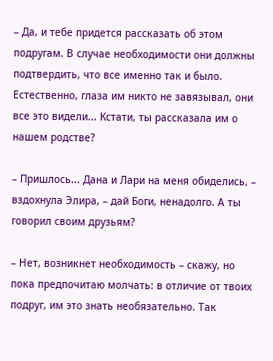– Да, и тебе придется рассказать об этом подругам. В случае необходимости они должны подтвердить, что все именно так и было. Естественно, глаза им никто не завязывал, они все это видели... Кстати, ты рассказала им о нашем родстве?

– Пришлось... Дана и Лари на меня обиделись, – вздохнула Элира, – дай Боги, ненадолго. А ты говорил своим друзьям?

– Нет, возникнет необходимость – скажу, но пока предпочитаю молчать: в отличие от твоих подруг, им это знать необязательно. Так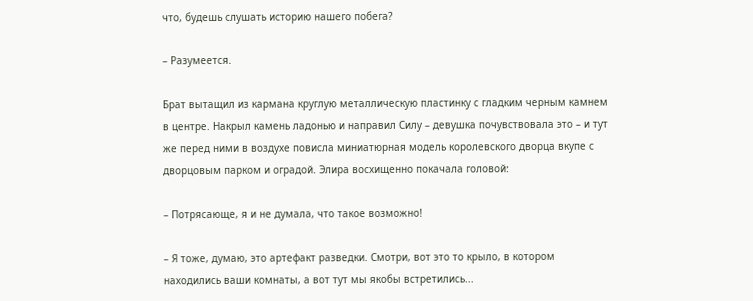что, будешь слушать историю нашего побега?

– Разумеется.

Брат вытащил из кармана круглую металлическую пластинку с гладким черным камнем в центре. Накрыл камень ладонью и направил Силу – девушка почувствовала это – и тут же перед ними в воздухе повисла миниатюрная модель королевского дворца вкупе с дворцовым парком и оградой. Элира восхищенно покачала головой:

– Потрясающе, я и не думала, что такое возможно!

– Я тоже, думаю, это артефакт разведки. Смотри, вот это то крыло, в котором находились ваши комнаты, а вот тут мы якобы встретились...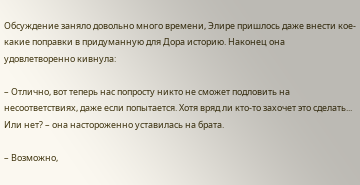Обсуждение заняло довольно много времени, Элире пришлось даже внести кое-какие поправки в придуманную для Дора историю. Наконец она удовлетворенно кивнула:

– Отлично, вот теперь нас попросту никто не сможет подловить на несоответствиях, даже если попытается. Хотя вряд ли кто-то захочет это сделать... Или нет? – она настороженно уставилась на брата.

– Возможно,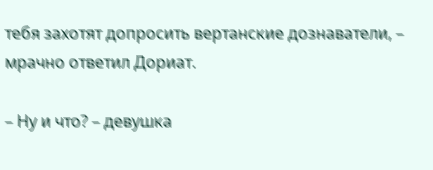тебя захотят допросить вертанские дознаватели, – мрачно ответил Дориат.

– Ну и что? – девушка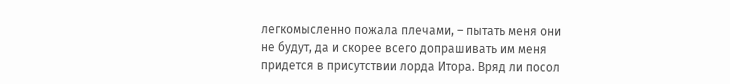легкомысленно пожала плечами, – пытать меня они не будут, да и скорее всего допрашивать им меня придется в присутствии лорда Итора. Вряд ли посол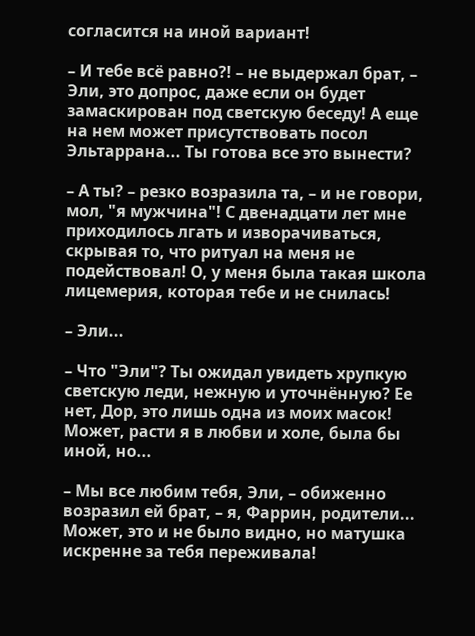согласится на иной вариант!

– И тебе всё равно?! – не выдержал брат, – Эли, это допрос, даже если он будет замаскирован под светскую беседу! А еще на нем может присутствовать посол Эльтаррана... Ты готова все это вынести?

– А ты? – резко возразила та, – и не говори, мол, "я мужчина"! С двенадцати лет мне приходилось лгать и изворачиваться, скрывая то, что ритуал на меня не подействовал! О, у меня была такая школа лицемерия, которая тебе и не снилась!

– Эли...

– Что "Эли"? Ты ожидал увидеть хрупкую светскую леди, нежную и уточнённую? Ее нет, Дор, это лишь одна из моих масок! Может, расти я в любви и холе, была бы иной, но...

– Мы все любим тебя, Эли, – обиженно возразил ей брат, – я, Фаррин, родители... Может, это и не было видно, но матушка искренне за тебя переживала!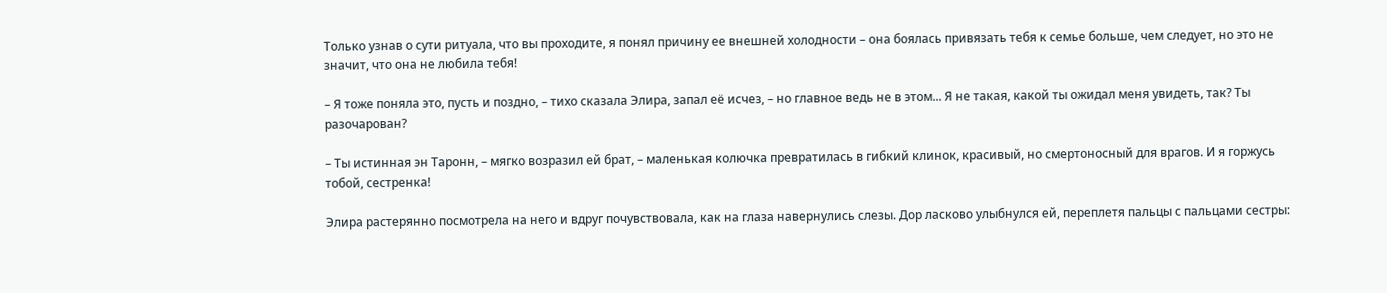Только узнав о сути ритуала, что вы проходите, я понял причину ее внешней холодности – она боялась привязать тебя к семье больше, чем следует, но это не значит, что она не любила тебя!

– Я тоже поняла это, пусть и поздно, – тихо сказала Элира, запал её исчез, – но главное ведь не в этом... Я не такая, какой ты ожидал меня увидеть, так? Ты разочарован?

– Ты истинная эн Таронн, – мягко возразил ей брат, – маленькая колючка превратилась в гибкий клинок, красивый, но смертоносный для врагов. И я горжусь тобой, сестренка!

Элира растерянно посмотрела на него и вдруг почувствовала, как на глаза навернулись слезы. Дор ласково улыбнулся ей, переплетя пальцы с пальцами сестры: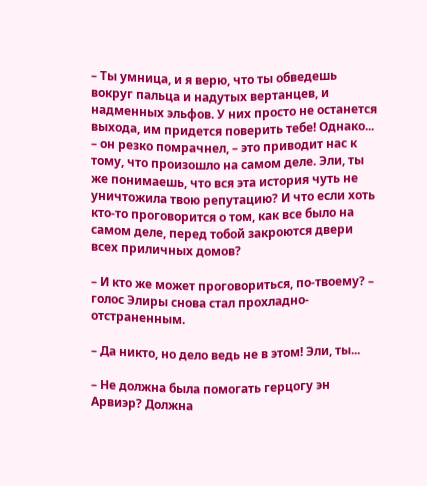– Ты умница, и я верю, что ты обведешь вокруг пальца и надутых вертанцев, и надменных эльфов. У них просто не останется выхода, им придется поверить тебе! Однако... – он резко помрачнел, – это приводит нас к тому, что произошло на самом деле. Эли, ты же понимаешь, что вся эта история чуть не уничтожила твою репутацию? И что если хоть кто-то проговорится о том, как все было на самом деле, перед тобой закроются двери всех приличных домов?

– И кто же может проговориться, по-твоему? – голос Элиры снова стал прохладно-отстраненным.

– Да никто, но дело ведь не в этом! Эли, ты...

– Не должна была помогать герцогу эн Арвиэр? Должна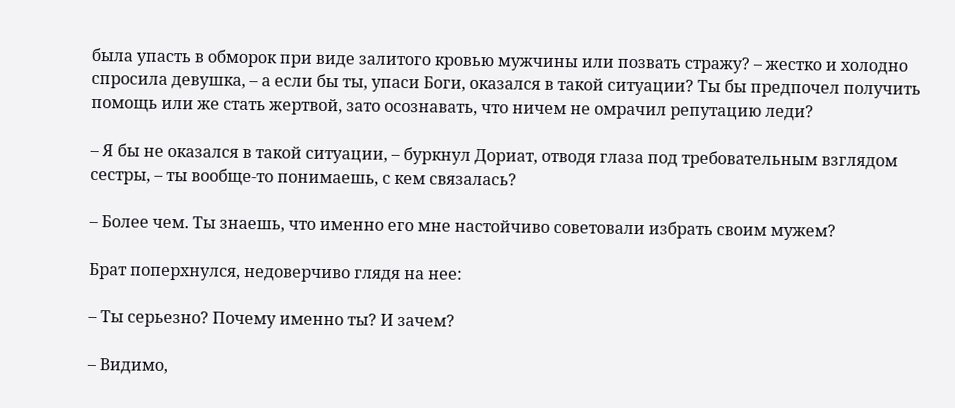была упасть в обморок при виде залитого кровью мужчины или позвать стражу? – жестко и холодно спросила девушка, – а если бы ты, упаси Боги, оказался в такой ситуации? Ты бы предпочел получить помощь или же стать жертвой, зато осознавать, что ничем не омрачил репутацию леди?

– Я бы не оказался в такой ситуации, – буркнул Дориат, отводя глаза под требовательным взглядом сестры, – ты вообще-то понимаешь, с кем связалась?

– Более чем. Ты знаешь, что именно его мне настойчиво советовали избрать своим мужем?

Брат поперхнулся, недоверчиво глядя на нее:

– Ты серьезно? Почему именно ты? И зачем?

– Видимо,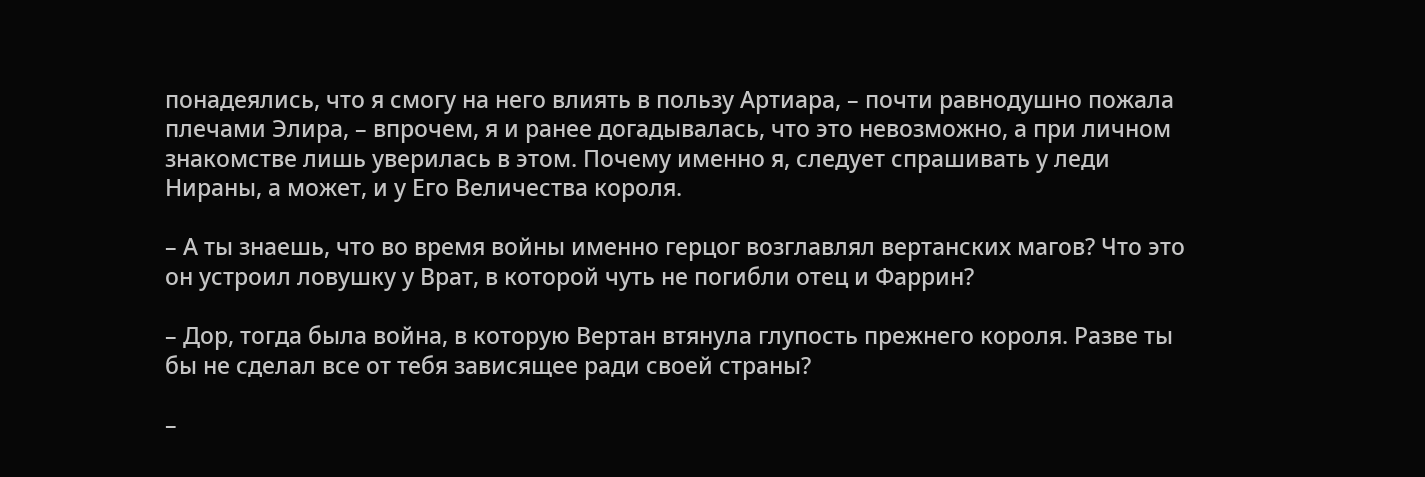понадеялись, что я смогу на него влиять в пользу Артиара, – почти равнодушно пожала плечами Элира, – впрочем, я и ранее догадывалась, что это невозможно, а при личном знакомстве лишь уверилась в этом. Почему именно я, следует спрашивать у леди Нираны, а может, и у Его Величества короля.

– А ты знаешь, что во время войны именно герцог возглавлял вертанских магов? Что это он устроил ловушку у Врат, в которой чуть не погибли отец и Фаррин?

– Дор, тогда была война, в которую Вертан втянула глупость прежнего короля. Разве ты бы не сделал все от тебя зависящее ради своей страны?

–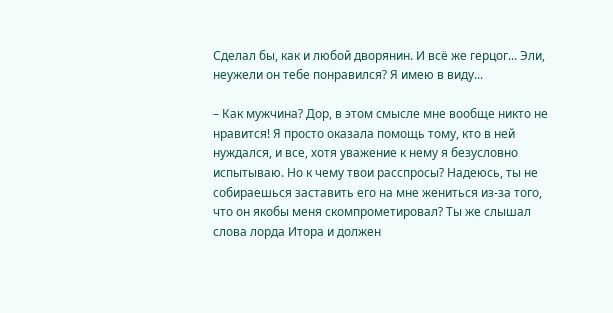Сделал бы, как и любой дворянин. И всё же герцог... Эли, неужели он тебе понравился? Я имею в виду...

– Как мужчина? Дор, в этом смысле мне вообще никто не нравится! Я просто оказала помощь тому, кто в ней нуждался, и все, хотя уважение к нему я безусловно испытываю. Но к чему твои расспросы? Надеюсь, ты не собираешься заставить его на мне жениться из-за того, что он якобы меня скомпрометировал? Ты же слышал слова лорда Итора и должен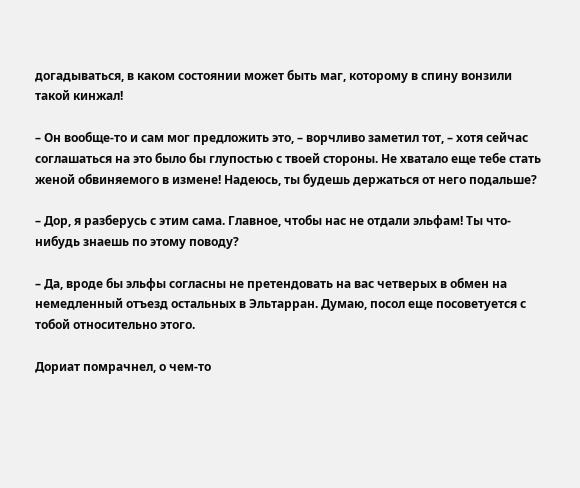догадываться, в каком состоянии может быть маг, которому в спину вонзили такой кинжал!

– Он вообще-то и сам мог предложить это, – ворчливо заметил тот, – хотя сейчас соглашаться на это было бы глупостью с твоей стороны. Не хватало еще тебе стать женой обвиняемого в измене! Надеюсь, ты будешь держаться от него подальше?

– Дор, я разберусь с этим сама. Главное, чтобы нас не отдали эльфам! Ты что-нибудь знаешь по этому поводу?

– Да, вроде бы эльфы согласны не претендовать на вас четверых в обмен на немедленный отъезд остальных в Эльтарран. Думаю, посол еще посоветуется с тобой относительно этого.

Дориат помрачнел, о чем-то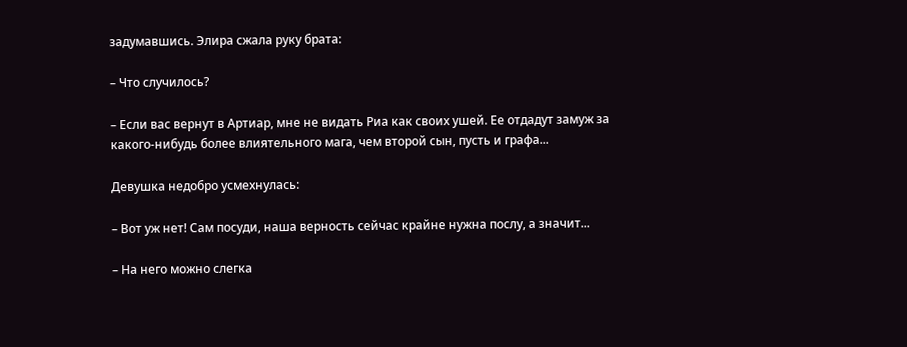задумавшись. Элира сжала руку брата:

– Что случилось?

– Если вас вернут в Артиар, мне не видать Риа как своих ушей. Ее отдадут замуж за какого-нибудь более влиятельного мага, чем второй сын, пусть и графа...

Девушка недобро усмехнулась:

– Вот уж нет! Сам посуди, наша верность сейчас крайне нужна послу, а значит...

– На него можно слегка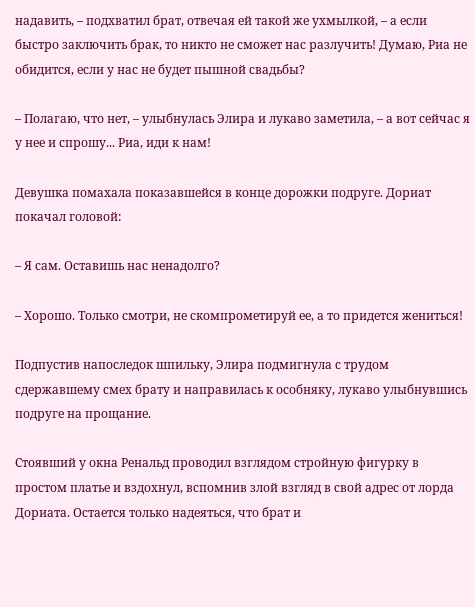надавить, – подхватил брат, отвечая ей такой же ухмылкой, – а если быстро заключить брак, то никто не сможет нас разлучить! Думаю, Риа не обидится, если у нас не будет пышной свадьбы?

– Полагаю, что нет, – улыбнулась Элира и лукаво заметила, – а вот сейчас я у нее и спрошу... Риа, иди к нам!

Девушка помахала показавшейся в конце дорожки подруге. Дориат покачал головой:

– Я сам. Оставишь нас ненадолго?

– Хорошо. Только смотри, не скомпрометируй ее, а то придется жениться!

Подпустив напоследок шпильку, Элира подмигнула с трудом сдержавшему смех брату и направилась к особняку, лукаво улыбнувшись подруге на прощание.

Стоявший у окна Ренальд проводил взглядом стройную фигурку в простом платье и вздохнул, вспомнив злой взгляд в свой адрес от лорда Дориата. Остается только надеяться, что брат и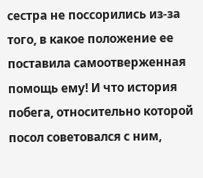сестра не поссорились из-за того, в какое положение ее поставила самоотверженная помощь ему! И что история побега, относительно которой посол советовался с ним,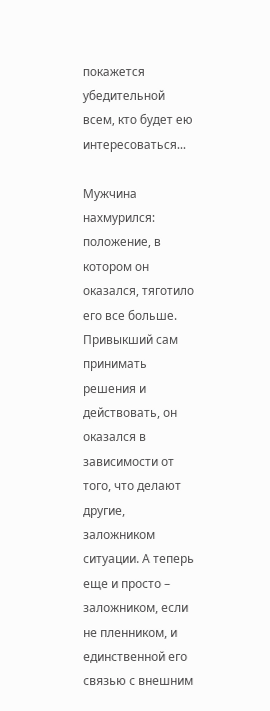покажется убедительной всем, кто будет ею интересоваться...

Мужчина нахмурился: положение, в котором он оказался, тяготило его все больше. Привыкший сам принимать решения и действовать, он оказался в зависимости от того, что делают другие, заложником ситуации. А теперь еще и просто – заложником, если не пленником, и единственной его связью с внешним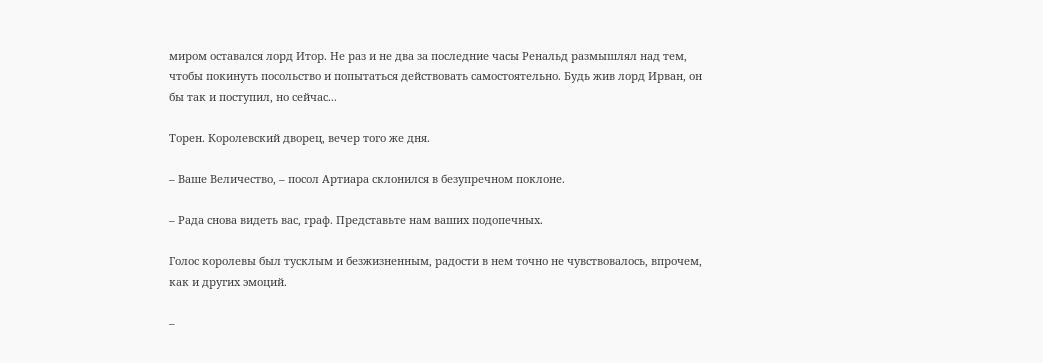миром оставался лорд Итор. Не раз и не два за последние часы Ренальд размышлял над тем, чтобы покинуть посольство и попытаться действовать самостоятельно. Будь жив лорд Ирван, он бы так и поступил, но сейчас...

Торен. Королевский дворец, вечер того же дня.

– Ваше Величество, – посол Артиара склонился в безупречном поклоне.

– Рада снова видеть вас, граф. Представьте нам ваших подопечных.

Голос королевы был тусклым и безжизненным, радости в нем точно не чувствовалось, впрочем, как и других эмоций.

–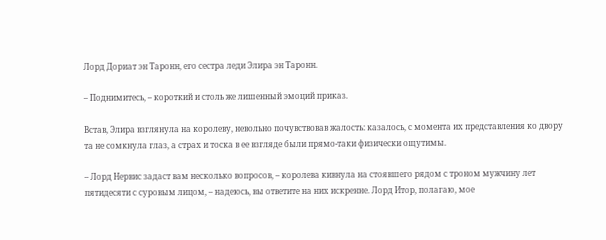Лорд Дориат эн Таронн, его сестра леди Элира эн Таронн.

– Поднимитесь, – короткий и столь же лишенный эмоций приказ.

Встав, Элира взглянула на королеву, невольно почувствовав жалость: казалось, с момента их представления ко двору та не сомкнула глаз, а страх и тоска в ее взгляде были прямо-таки физически ощутимы.

– Лорд Нервис задаст вам несколько вопросов, – королева кивнула на стоявшего рядом с троном мужчину лет пятидесяти с суровым лицом, – надеюсь, вы ответите на них искренне. Лорд Итор, полагаю, мое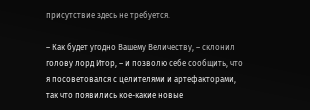присутствие здесь не требуется.

– Как будет угодно Вашему Величеству, – склонил голову лорд Итор, – и позволю себе сообщить, что я посоветовался с целителями и артефакторами, так что появились кое-какие новые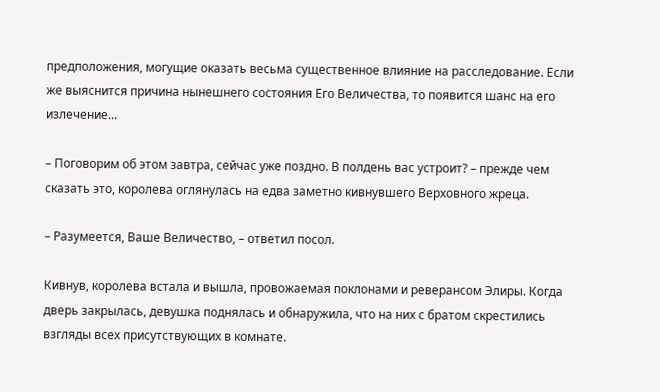предположения, могущие оказать весьма существенное влияние на расследование. Если же выяснится причина нынешнего состояния Его Величества, то появится шанс на его излечение...

– Поговорим об этом завтра, сейчас уже поздно. В полдень вас устроит? – прежде чем сказать это, королева оглянулась на едва заметно кивнувшего Верховного жреца.

– Разумеется, Ваше Величество, – ответил посол.

Кивнув, королева встала и вышла, провожаемая поклонами и реверансом Элиры. Когда дверь закрылась, девушка поднялась и обнаружила, что на них с братом скрестились взгляды всех присутствующих в комнате.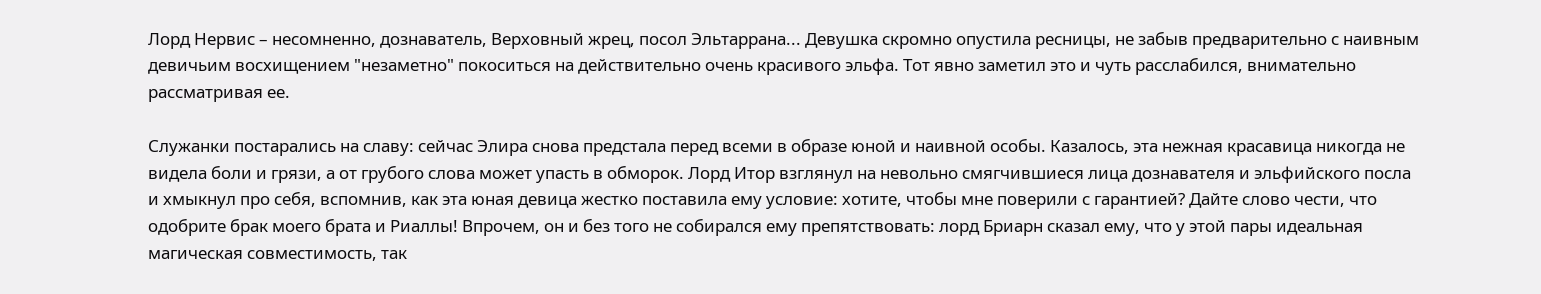Лорд Нервис – несомненно, дознаватель, Верховный жрец, посол Эльтаррана... Девушка скромно опустила ресницы, не забыв предварительно с наивным девичьим восхищением "незаметно" покоситься на действительно очень красивого эльфа. Тот явно заметил это и чуть расслабился, внимательно рассматривая ее.

Служанки постарались на славу: сейчас Элира снова предстала перед всеми в образе юной и наивной особы. Казалось, эта нежная красавица никогда не видела боли и грязи, а от грубого слова может упасть в обморок. Лорд Итор взглянул на невольно смягчившиеся лица дознавателя и эльфийского посла и хмыкнул про себя, вспомнив, как эта юная девица жестко поставила ему условие: хотите, чтобы мне поверили с гарантией? Дайте слово чести, что одобрите брак моего брата и Риаллы! Впрочем, он и без того не собирался ему препятствовать: лорд Бриарн сказал ему, что у этой пары идеальная магическая совместимость, так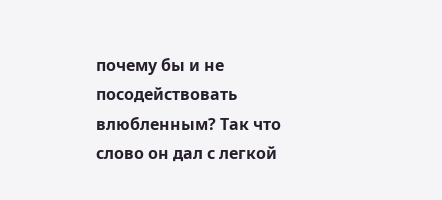почему бы и не посодействовать влюбленным? Так что слово он дал с легкой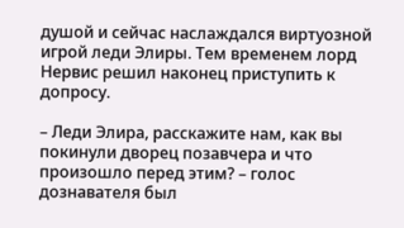душой и сейчас наслаждался виртуозной игрой леди Элиры. Тем временем лорд Нервис решил наконец приступить к допросу.

– Леди Элира, расскажите нам, как вы покинули дворец позавчера и что произошло перед этим? – голос дознавателя был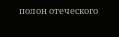полон отеческого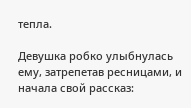тепла.

Девушка робко улыбнулась ему, затрепетав ресницами, и начала свой рассказ: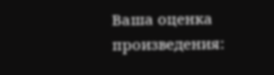Ваша оценка произведения: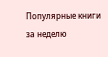Популярные книги за неделю